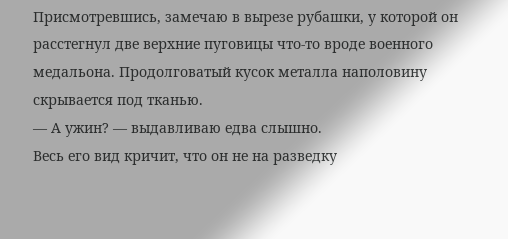Присмотревшись, замечаю в вырезе рубашки, у которой он расстегнул две верхние пуговицы что-то вроде военного медальона. Продолговатый кусок металла наполовину скрывается под тканью.
— А ужин? — выдавливаю едва слышно.
Весь его вид кричит, что он не на разведку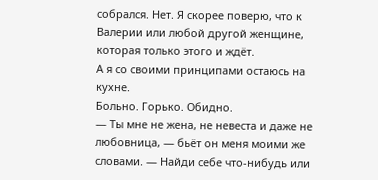собрался. Нет. Я скорее поверю, что к Валерии или любой другой женщине, которая только этого и ждёт.
А я со своими принципами остаюсь на кухне.
Больно. Горько. Обидно.
— Ты мне не жена, не невеста и даже не любовница, — бьёт он меня моими же словами. — Найди себе что-нибудь или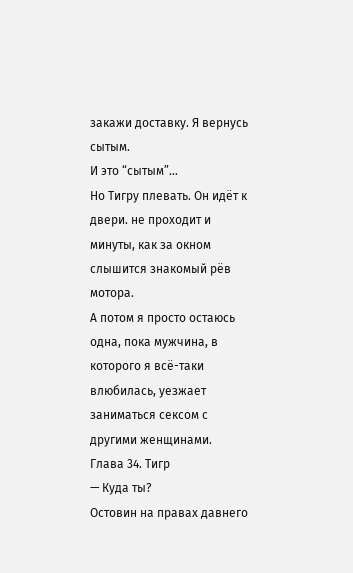закажи доставку. Я вернусь сытым.
И это “сытым”…
Но Тигру плевать. Он идёт к двери. не проходит и минуты, как за окном слышится знакомый рёв мотора.
А потом я просто остаюсь одна, пока мужчина, в которого я всё-таки влюбилась, уезжает заниматься сексом с другими женщинами.
Глава 34. Тигр
— Куда ты?
Остовин на правах давнего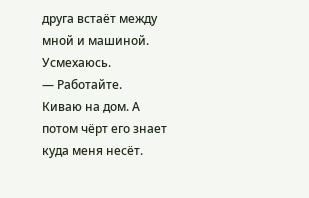друга встаёт между мной и машиной. Усмехаюсь.
— Работайте.
Киваю на дом. А потом чёрт его знает куда меня несёт.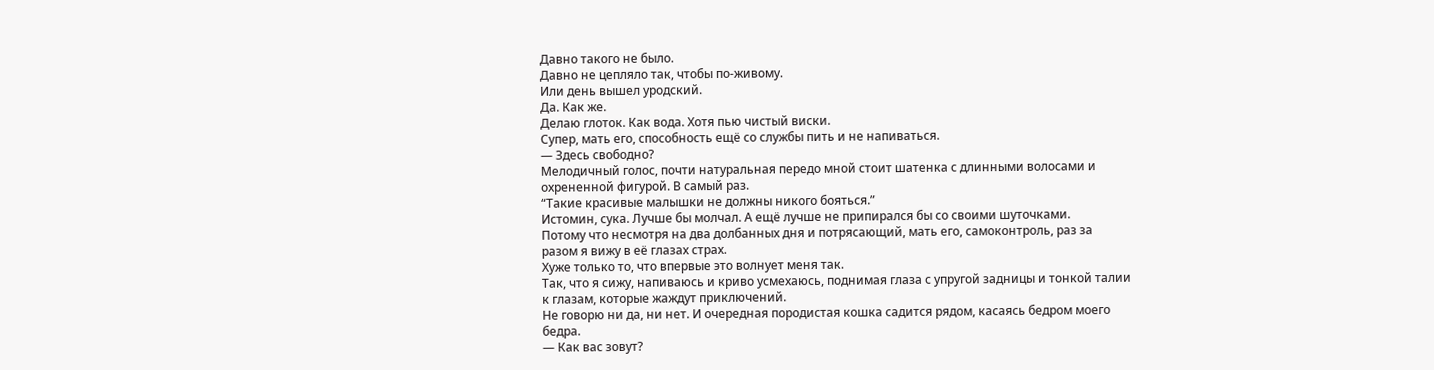Давно такого не было.
Давно не цепляло так, чтобы по-живому.
Или день вышел уродский.
Да. Как же.
Делаю глоток. Как вода. Хотя пью чистый виски.
Супер, мать его, способность ещё со службы пить и не напиваться.
— Здесь свободно?
Мелодичный голос, почти натуральная передо мной стоит шатенка с длинными волосами и охрененной фигурой. В самый раз.
“Такие красивые малышки не должны никого бояться.”
Истомин, сука. Лучше бы молчал. А ещё лучше не припирался бы со своими шуточками.
Потому что несмотря на два долбанных дня и потрясающий, мать его, самоконтроль, раз за разом я вижу в её глазах страх.
Хуже только то, что впервые это волнует меня так.
Так, что я сижу, напиваюсь и криво усмехаюсь, поднимая глаза с упругой задницы и тонкой талии к глазам, которые жаждут приключений.
Не говорю ни да, ни нет. И очередная породистая кошка садится рядом, касаясь бедром моего бедра.
— Как вас зовут?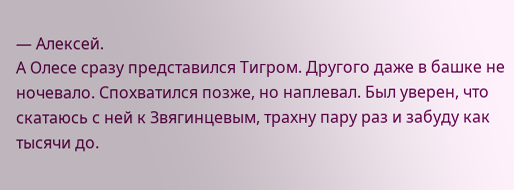— Алексей.
А Олесе сразу представился Тигром. Другого даже в башке не ночевало. Спохватился позже, но наплевал. Был уверен, что скатаюсь с ней к Звягинцевым, трахну пару раз и забуду как тысячи до.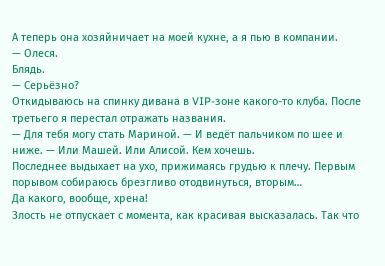А теперь она хозяйничает на моей кухне, а я пью в компании.
— Олеся.
Блядь.
— Серьёзно?
Откидываюсь на спинку дивана в VIP-зоне какого-то клуба. После третьего я перестал отражать названия.
— Для тебя могу стать Мариной. — И ведёт пальчиком по шее и ниже. — Или Машей. Или Алисой. Кем хочешь.
Последнее выдыхает на ухо, прижимаясь грудью к плечу. Первым порывом собираюсь брезгливо отодвинуться, вторым…
Да какого, вообще, хрена!
Злость не отпускает с момента, как красивая высказалась. Так что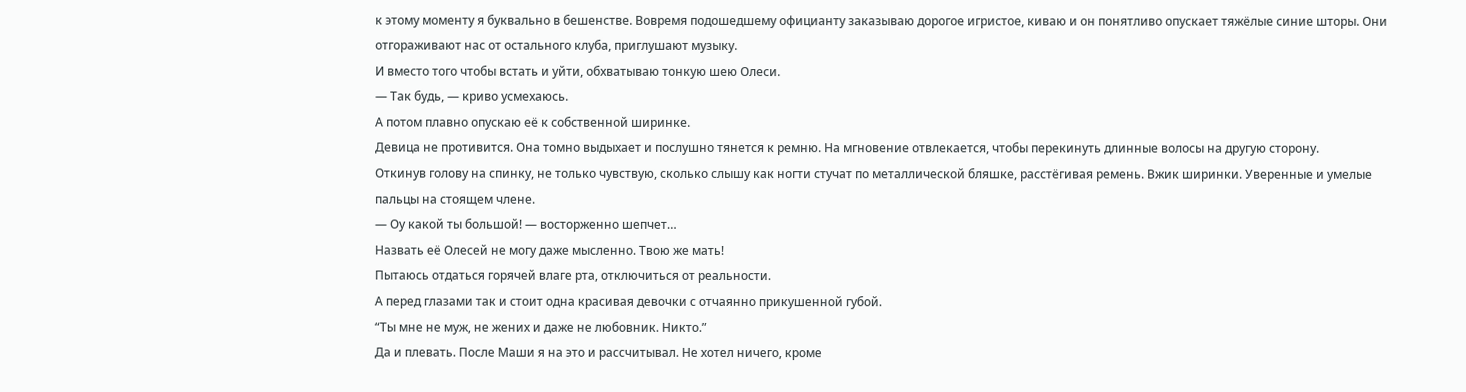к этому моменту я буквально в бешенстве. Вовремя подошедшему официанту заказываю дорогое игристое, киваю и он понятливо опускает тяжёлые синие шторы. Они отгораживают нас от остального клуба, приглушают музыку.
И вместо того чтобы встать и уйти, обхватываю тонкую шею Олеси.
— Так будь, — криво усмехаюсь.
А потом плавно опускаю её к собственной ширинке.
Девица не противится. Она томно выдыхает и послушно тянется к ремню. На мгновение отвлекается, чтобы перекинуть длинные волосы на другую сторону.
Откинув голову на спинку, не только чувствую, сколько слышу как ногти стучат по металлической бляшке, расстёгивая ремень. Вжик ширинки. Уверенные и умелые пальцы на стоящем члене.
— Оу какой ты большой! — восторженно шепчет…
Назвать её Олесей не могу даже мысленно. Твою же мать!
Пытаюсь отдаться горячей влаге рта, отключиться от реальности.
А перед глазами так и стоит одна красивая девочки с отчаянно прикушенной губой.
“Ты мне не муж, не жених и даже не любовник. Никто.”
Да и плевать. После Маши я на это и рассчитывал. Не хотел ничего, кроме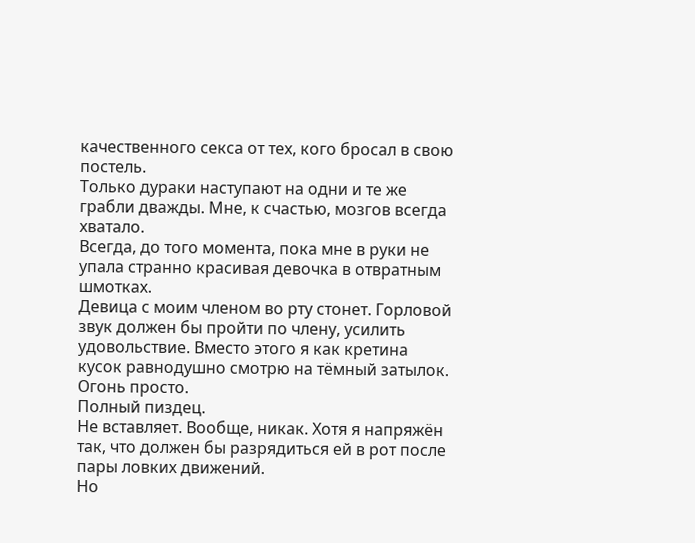качественного секса от тех, кого бросал в свою постель.
Только дураки наступают на одни и те же грабли дважды. Мне, к счастью, мозгов всегда хватало.
Всегда, до того момента, пока мне в руки не упала странно красивая девочка в отвратным шмотках.
Девица с моим членом во рту стонет. Горловой звук должен бы пройти по члену, усилить удовольствие. Вместо этого я как кретина кусок равнодушно смотрю на тёмный затылок.
Огонь просто.
Полный пиздец.
Не вставляет. Вообще, никак. Хотя я напряжён так, что должен бы разрядиться ей в рот после пары ловких движений.
Но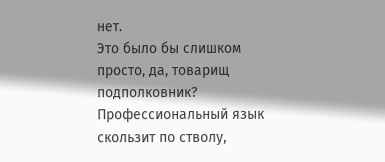нет.
Это было бы слишком просто, да, товарищ подполковник?
Профессиональный язык скользит по стволу,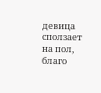девица сползает на пол, благо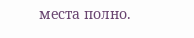места полно.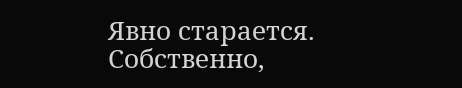Явно старается. Собственно,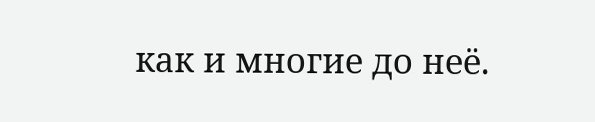как и многие до неё.